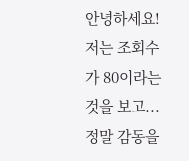안녕하세요! 저는 조회수가 80이라는 것을 보고...정말 감동을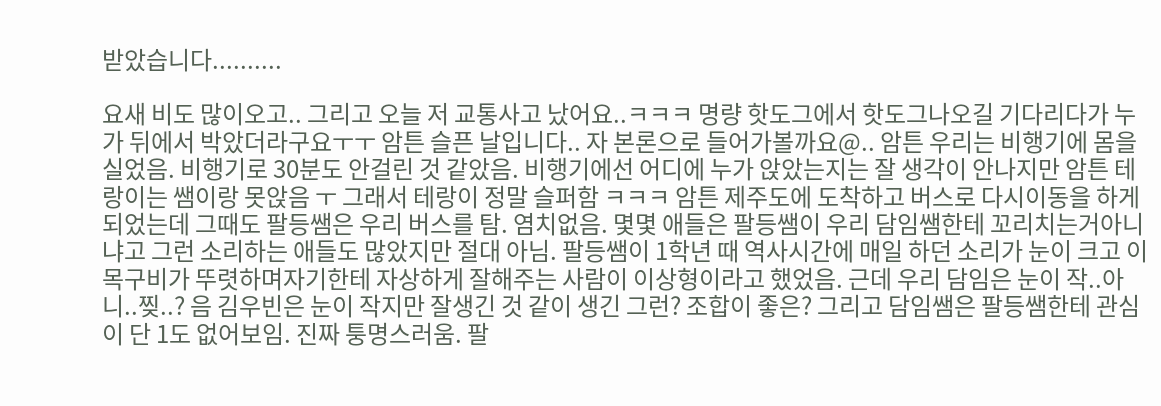받았습니다..........

요새 비도 많이오고.. 그리고 오늘 저 교통사고 났어요..ㅋㅋㅋ 명량 핫도그에서 핫도그나오길 기다리다가 누가 뒤에서 박았더라구요ㅜㅜ 암튼 슬픈 날입니다.. 자 본론으로 들어가볼까요@.. 암튼 우리는 비행기에 몸을 실었음. 비행기로 30분도 안걸린 것 같았음. 비행기에선 어디에 누가 앉았는지는 잘 생각이 안나지만 암튼 테랑이는 쌤이랑 못앉음 ㅜ 그래서 테랑이 정말 슬퍼함 ㅋㅋㅋ 암튼 제주도에 도착하고 버스로 다시이동을 하게 되었는데 그때도 팔등쌤은 우리 버스를 탐. 염치없음. 몇몇 애들은 팔등쌤이 우리 담임쌤한테 꼬리치는거아니냐고 그런 소리하는 애들도 많았지만 절대 아님. 팔등쌤이 1학년 때 역사시간에 매일 하던 소리가 눈이 크고 이목구비가 뚜렷하며자기한테 자상하게 잘해주는 사람이 이상형이라고 했었음. 근데 우리 담임은 눈이 작..아니..찢..? 음 김우빈은 눈이 작지만 잘생긴 것 같이 생긴 그런? 조합이 좋은? 그리고 담임쌤은 팔등쌤한테 관심이 단 1도 없어보임. 진짜 퉁명스러움. 팔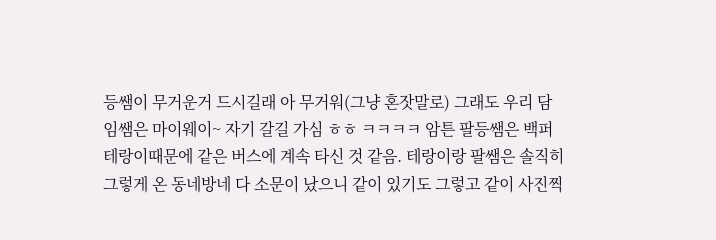등쌤이 무거운거 드시길래 아 무거워(그냥 혼잣말로) 그래도 우리 담임쌤은 마이웨이~ 자기 갈길 가심 ㅎㅎ ㅋㅋㅋㅋ 암튼 팔등쌤은 백퍼 테랑이때문에 같은 버스에 계속 타신 것 같음. 테랑이랑 팔쌤은 솔직히 그렇게 온 동네방네 다 소문이 났으니 같이 있기도 그렇고 같이 사진찍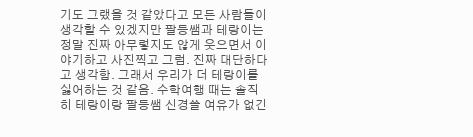기도 그랬을 것 같았다고 모든 사람들이 생각할 수 있겠지만 팔등쌤과 테랑이는 정말 진짜 아무렇지도 않게 웃으면서 이야기하고 사진찍고 그럼. 진짜 대단하다고 생각함. 그래서 우리가 더 테랑이를 싫어하는 것 같음. 수학여행 때는 솔직히 테랑이랑 팔등쌤 신경쓸 여유가 없긴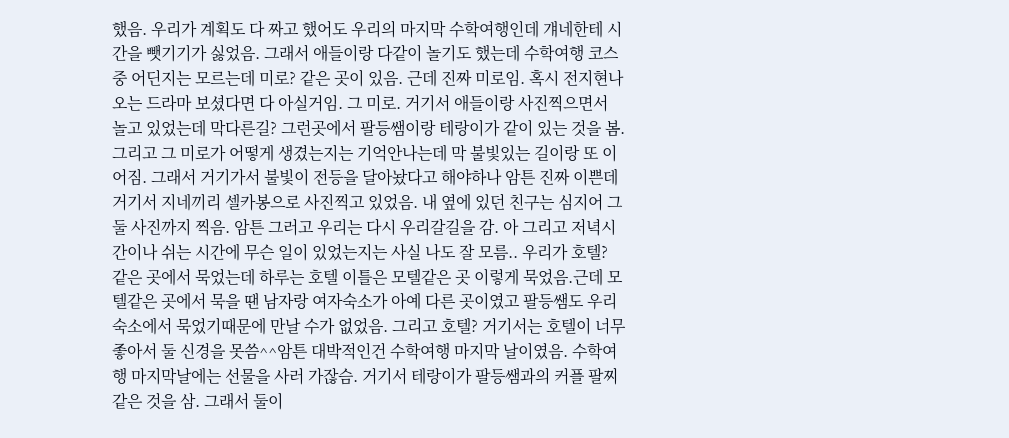했음. 우리가 계획도 다 짜고 했어도 우리의 마지막 수학여행인데 걔네한테 시간을 뺏기기가 싫었음. 그래서 애들이랑 다같이 놀기도 했는데 수학여행 코스 중 어딘지는 모르는데 미로? 같은 곳이 있음. 근데 진짜 미로임. 혹시 전지현나오는 드라마 보셨다면 다 아실거임. 그 미로. 거기서 애들이랑 사진찍으면서 놀고 있었는데 막다른길? 그런곳에서 팔등쌤이랑 테랑이가 같이 있는 것을 봄. 그리고 그 미로가 어떻게 생겼는지는 기억안나는데 막 불빛있는 길이랑 또 이어짐. 그래서 거기가서 불빛이 전등을 달아놨다고 해야하나 암튼 진짜 이쁜데 거기서 지네끼리 셀카봉으로 사진찍고 있었음. 내 옆에 있던 친구는 심지어 그 둘 사진까지 찍음. 암튼 그러고 우리는 다시 우리갈길을 감. 아 그리고 저녁시간이나 쉬는 시간에 무슨 일이 있었는지는 사실 나도 잘 모름.. 우리가 호텔? 같은 곳에서 묵었는데 하루는 호텔 이틀은 모텔같은 곳 이렇게 묵었음.근데 모텔같은 곳에서 묵을 땐 남자랑 여자숙소가 아예 다른 곳이였고 팔등쌤도 우리 숙소에서 묵었기때문에 만날 수가 없었음. 그리고 호텔? 거기서는 호텔이 너무 좋아서 둘 신경을 못씀^^암튼 대박적인건 수학여행 마지막 날이였음. 수학여행 마지막날에는 선물을 사러 가잖슴. 거기서 테랑이가 팔등쌤과의 커플 팔찌같은 것을 삼. 그래서 둘이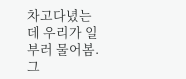차고다녔는데 우리가 일부러 물어봄. 그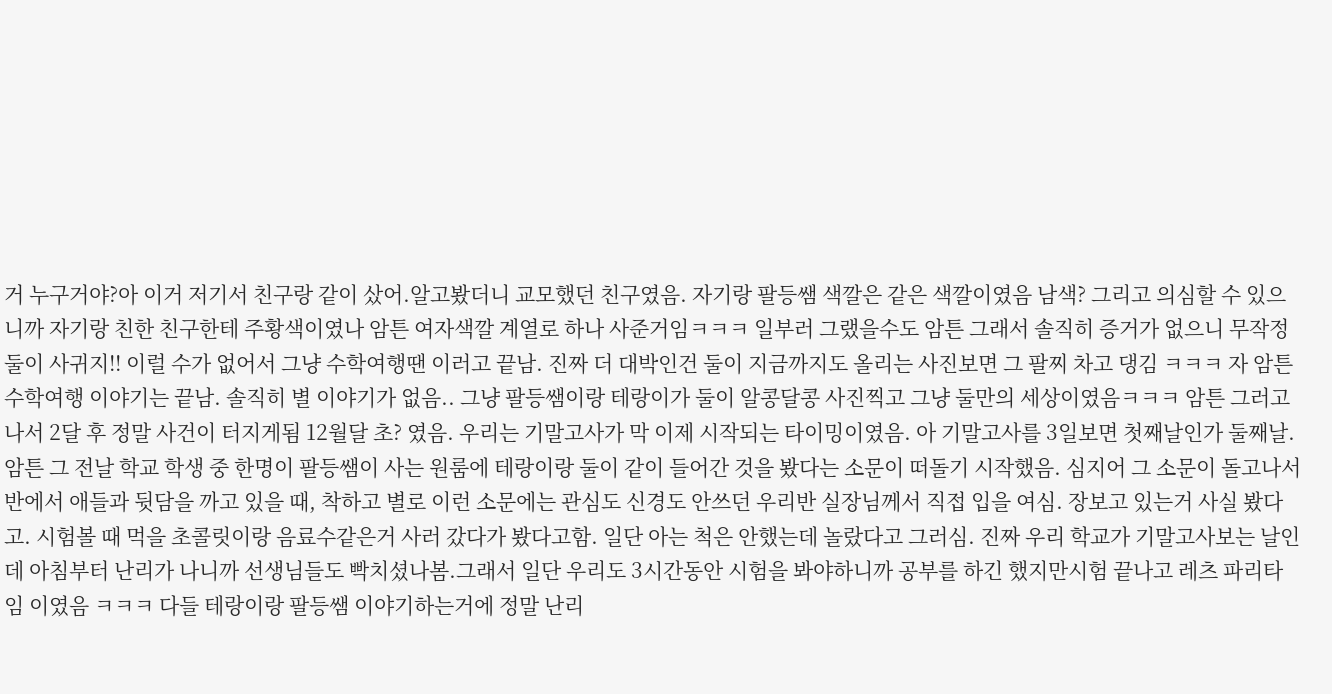거 누구거야?아 이거 저기서 친구랑 같이 샀어.알고봤더니 교모했던 친구였음. 자기랑 팔등쌤 색깔은 같은 색깔이였음 남색? 그리고 의심할 수 있으니까 자기랑 친한 친구한테 주황색이였나 암튼 여자색깔 계열로 하나 사준거임ㅋㅋㅋ 일부러 그랬을수도 암튼 그래서 솔직히 증거가 없으니 무작정 둘이 사귀지!! 이럴 수가 없어서 그냥 수학여행땐 이러고 끝남. 진짜 더 대박인건 둘이 지금까지도 올리는 사진보면 그 팔찌 차고 댕김 ㅋㅋㅋ 자 암튼 수학여행 이야기는 끝남. 솔직히 별 이야기가 없음.. 그냥 팔등쌤이랑 테랑이가 둘이 알콩달콩 사진찍고 그냥 둘만의 세상이였음ㅋㅋㅋ 암튼 그러고나서 2달 후 정말 사건이 터지게됨 12월달 초? 였음. 우리는 기말고사가 막 이제 시작되는 타이밍이였음. 아 기말고사를 3일보면 첫째날인가 둘째날. 암튼 그 전날 학교 학생 중 한명이 팔등쌤이 사는 원룸에 테랑이랑 둘이 같이 들어간 것을 봤다는 소문이 떠돌기 시작했음. 심지어 그 소문이 돌고나서 반에서 애들과 뒷담을 까고 있을 때, 착하고 별로 이런 소문에는 관심도 신경도 안쓰던 우리반 실장님께서 직접 입을 여심. 장보고 있는거 사실 봤다고. 시험볼 때 먹을 초콜릿이랑 음료수같은거 사러 갔다가 봤다고함. 일단 아는 척은 안했는데 놀랐다고 그러심. 진짜 우리 학교가 기말고사보는 날인데 아침부터 난리가 나니까 선생님들도 빡치셨나봄.그래서 일단 우리도 3시간동안 시험을 봐야하니까 공부를 하긴 했지만시험 끝나고 레츠 파리타임 이였음 ㅋㅋㅋ 다들 테랑이랑 팔등쌤 이야기하는거에 정말 난리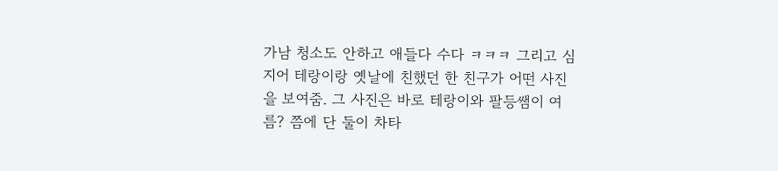가남 청소도 안하고 애들다 수다 ㅋㅋㅋ 그리고 심지어 테랑이랑 옛날에 친했던 한 친구가 어떤 사진을 보여줌. 그 사진은 바로 테랑이와 팔등쌤이 여름? 쯤에 단 둘이 차타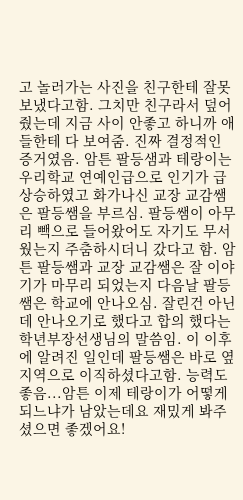고 놀러가는 사진을 친구한테 잘못보냈다고함. 그치만 친구라서 덮어줬는데 지금 사이 안좋고 하니까 애들한테 다 보여줌. 진짜 결정적인 증거였음. 암튼 팔등샘과 테랑이는 우리학교 연예인급으로 인기가 급 상승하였고 화가나신 교장 교감쌤은 팔등쌤을 부르심. 팔등쌤이 아무리 빽으로 들어왔어도 자기도 무서웠는지 주춤하시더니 갔다고 함. 암튼 팔등쌤과 교장 교감쌤은 잘 이야기가 마무리 되었는지 다음날 팔등쌤은 학교에 안나오심. 잘린건 아닌데 안나오기로 했다고 합의 했다는 학년부장선생님의 말씀임. 이 이후에 알려진 일인데 팔등쌤은 바로 옆 지역으로 이직하셨다고함. 능력도 좋음...암튼 이제 테랑이가 어떻게되느냐가 남았는데요 재밌게 봐주셨으면 좋겠어요!